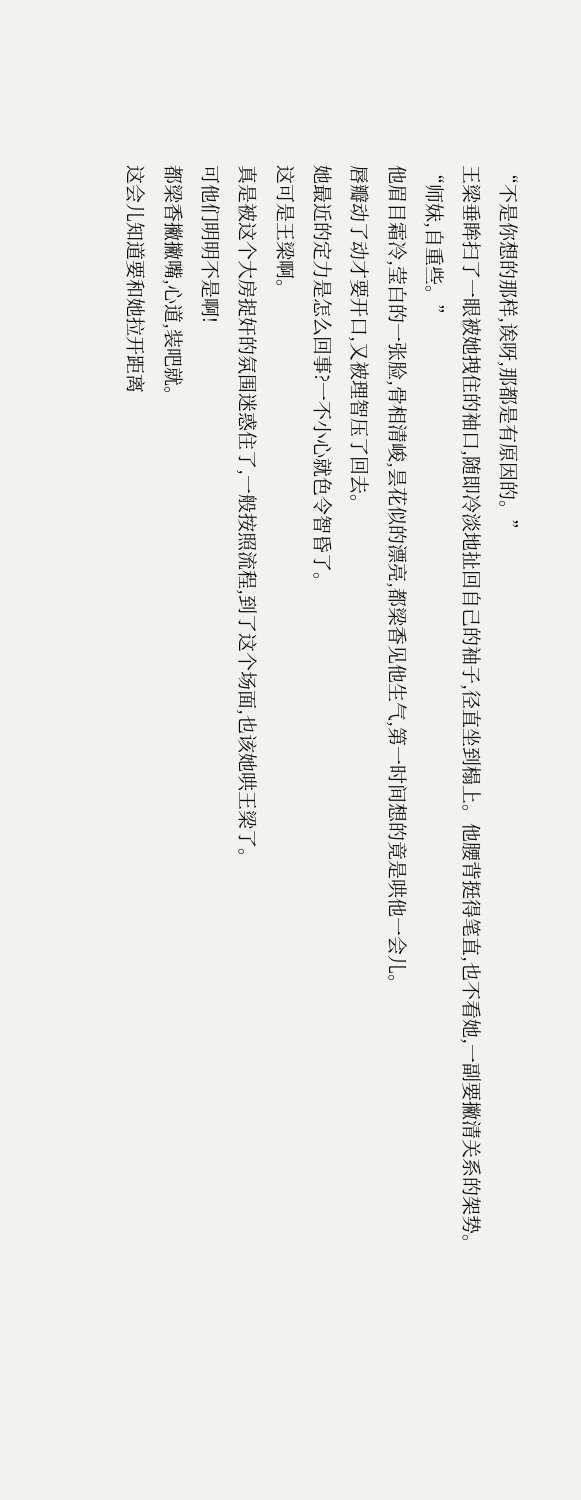“不是你想的那样,诶呀,那都是有原因的。”
王梁垂眸扫了一眼被她拽住的袖口,随即冷淡地扯回自己的袖子,径直坐到榻上。他腰背挺得笔直,也不看她,一副要撇清关系的架势。
“师妹,自重些。”
他眉目霜冷,莹白的一张脸,骨相清峻,昙花似的漂亮,都梁香见他生气,第一时间想的竟是哄他一会儿。
唇瓣动了动才要开口,又被理智压了回去。
她最近的定力是怎么回事?一不小心就色令智昏了。
这可是王梁啊。
真是被这个大房捉奸的氛围迷惑住了,一般按照流程,到了这个场面,也该她哄王梁了。
可他们明明不是啊!
都梁香撇撇嘴,心道,装吧就。
这会儿知道要和她拉开距离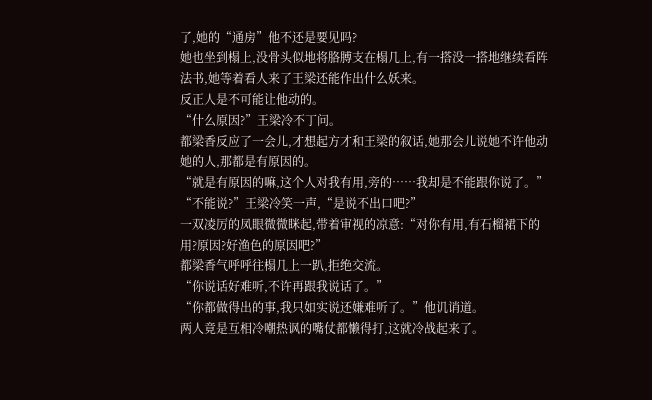了,她的“通房”他不还是要见吗?
她也坐到榻上,没骨头似地将胳膊支在榻几上,有一搭没一搭地继续看阵法书,她等着看人来了王梁还能作出什么妖来。
反正人是不可能让他动的。
“什么原因?”王梁冷不丁问。
都梁香反应了一会儿,才想起方才和王梁的叙话,她那会儿说她不许他动她的人,那都是有原因的。
“就是有原因的嘛,这个人对我有用,旁的……我却是不能跟你说了。”
“不能说?”王梁冷笑一声,“是说不出口吧?”
一双凌厉的凤眼微微眯起,带着审视的凉意:“对你有用,有石榴裙下的用?原因?好渔色的原因吧?”
都梁香气呼呼往榻几上一趴,拒绝交流。
“你说话好难听,不许再跟我说话了。”
“你都做得出的事,我只如实说还嫌难听了。”他讥诮道。
两人竟是互相冷嘲热讽的嘴仗都懒得打,这就冷战起来了。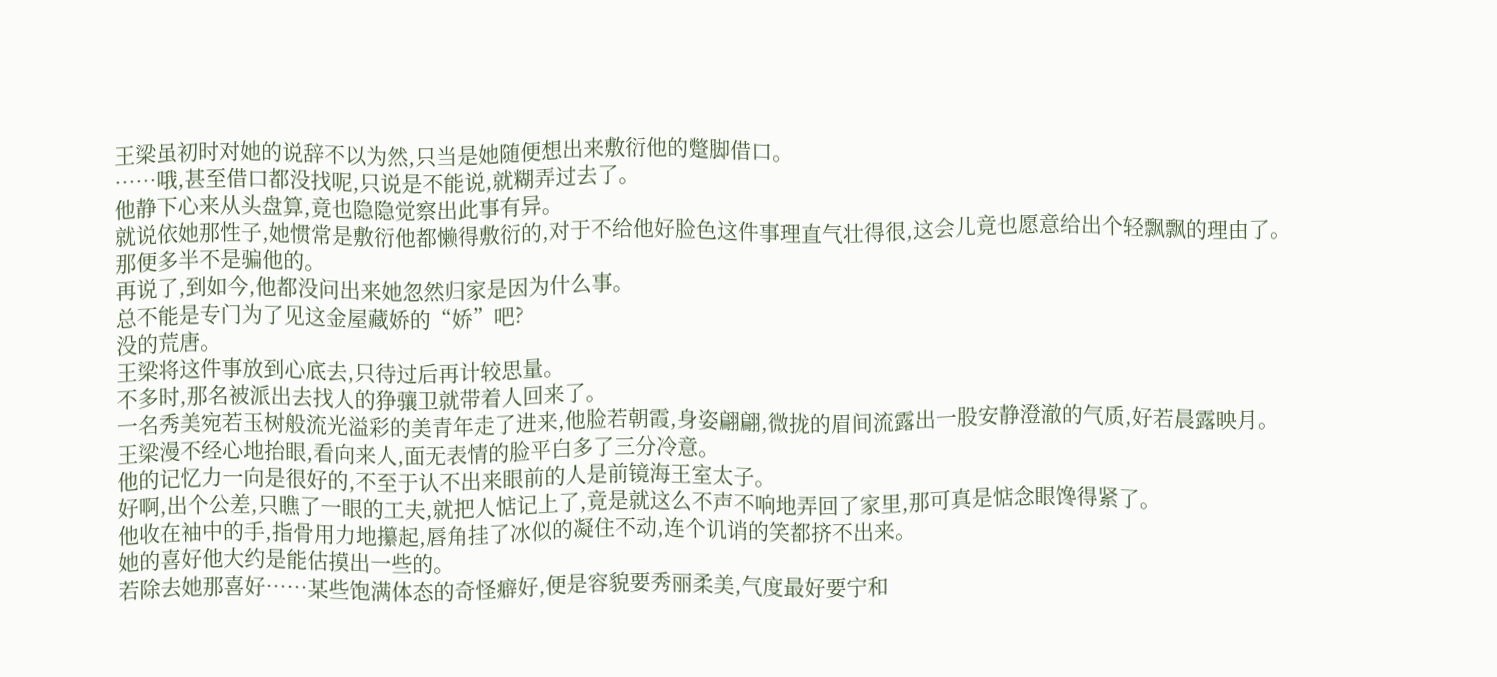王梁虽初时对她的说辞不以为然,只当是她随便想出来敷衍他的蹩脚借口。
……哦,甚至借口都没找呢,只说是不能说,就糊弄过去了。
他静下心来从头盘算,竟也隐隐觉察出此事有异。
就说依她那性子,她惯常是敷衍他都懒得敷衍的,对于不给他好脸色这件事理直气壮得很,这会儿竟也愿意给出个轻飘飘的理由了。
那便多半不是骗他的。
再说了,到如今,他都没问出来她忽然归家是因为什么事。
总不能是专门为了见这金屋藏娇的“娇”吧?
没的荒唐。
王梁将这件事放到心底去,只待过后再计较思量。
不多时,那名被派出去找人的狰骧卫就带着人回来了。
一名秀美宛若玉树般流光溢彩的美青年走了进来,他脸若朝霞,身姿翩翩,微拢的眉间流露出一股安静澄澈的气质,好若晨露映月。
王梁漫不经心地抬眼,看向来人,面无表情的脸平白多了三分冷意。
他的记忆力一向是很好的,不至于认不出来眼前的人是前镜海王室太子。
好啊,出个公差,只瞧了一眼的工夫,就把人惦记上了,竟是就这么不声不响地弄回了家里,那可真是惦念眼馋得紧了。
他收在袖中的手,指骨用力地攥起,唇角挂了冰似的凝住不动,连个讥诮的笑都挤不出来。
她的喜好他大约是能估摸出一些的。
若除去她那喜好……某些饱满体态的奇怪癖好,便是容貌要秀丽柔美,气度最好要宁和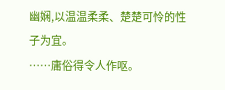幽娴,以温温柔柔、楚楚可怜的性子为宜。
……庸俗得令人作呕。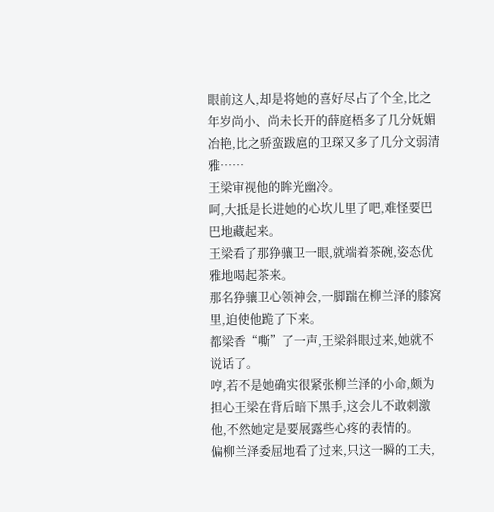眼前这人,却是将她的喜好尽占了个全,比之年岁尚小、尚未长开的薛庭梧多了几分妩媚冶艳,比之骄蛮跋扈的卫琛又多了几分文弱清雅……
王梁审视他的眸光幽冷。
呵,大抵是长进她的心坎儿里了吧,难怪要巴巴地藏起来。
王梁看了那狰骧卫一眼,就端着茶碗,姿态优雅地喝起茶来。
那名狰骧卫心领神会,一脚踹在柳兰泽的膝窝里,迫使他跪了下来。
都梁香“嘶”了一声,王梁斜眼过来,她就不说话了。
哼,若不是她确实很紧张柳兰泽的小命,颇为担心王梁在背后暗下黑手,这会儿不敢刺激他,不然她定是要展露些心疼的表情的。
偏柳兰泽委屈地看了过来,只这一瞬的工夫,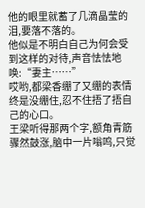他的眼里就蓄了几滴晶莹的泪,要落不落的。
他似是不明白自己为何会受到这样的对待,声音怯怯地唤:“妻主……”
哎哟,都梁香绷了又绷的表情终是没绷住,忍不住捂了捂自己的心口。
王梁听得那两个字,额角青筋骤然鼓涨,脑中一片嗡鸣,只觉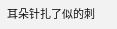耳朵针扎了似的刺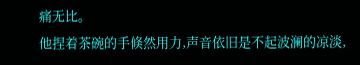痛无比。
他捏着茶碗的手倏然用力,声音依旧是不起波澜的凉淡,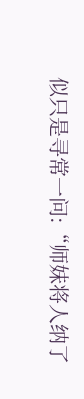似只是寻常一问:“师妹将人纳了